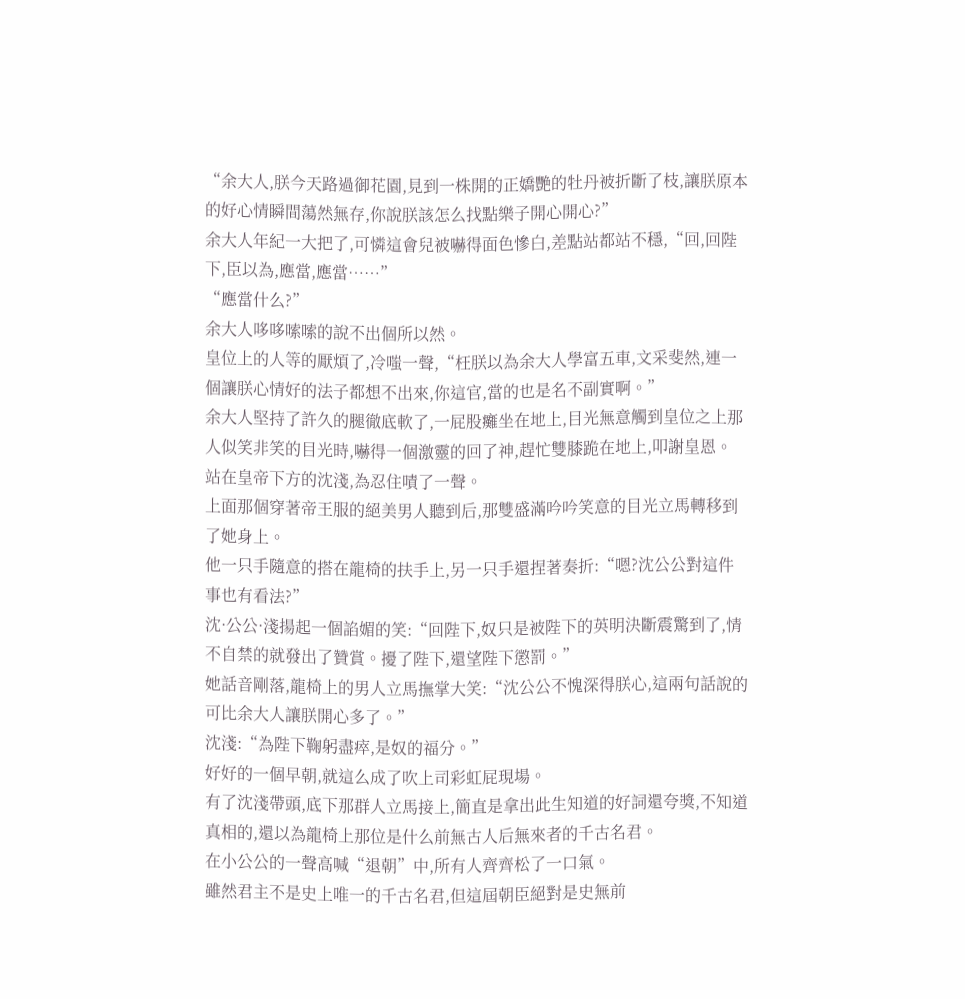“余大人,朕今天路過御花園,見到一株開的正嬌艷的牡丹被折斷了枝,讓朕原本的好心情瞬間蕩然無存,你說朕該怎么找點樂子開心開心?”
余大人年紀一大把了,可憐這會兒被嚇得面色慘白,差點站都站不穩,“回,回陛下,臣以為,應當,應當……”
“應當什么?”
余大人哆哆嗦嗦的說不出個所以然。
皇位上的人等的厭煩了,冷嗤一聲,“枉朕以為余大人學富五車,文采斐然,連一個讓朕心情好的法子都想不出來,你這官,當的也是名不副實啊。”
余大人堅持了許久的腿徹底軟了,一屁股癱坐在地上,目光無意觸到皇位之上那人似笑非笑的目光時,嚇得一個激靈的回了神,趕忙雙膝跪在地上,叩謝皇恩。
站在皇帝下方的沈淺,為忍住嘖了一聲。
上面那個穿著帝王服的絕美男人聽到后,那雙盛滿吟吟笑意的目光立馬轉移到了她身上。
他一只手隨意的搭在龍椅的扶手上,另一只手還捏著奏折:“嗯?沈公公對這件事也有看法?”
沈·公公·淺揚起一個諂媚的笑:“回陛下,奴只是被陛下的英明決斷震驚到了,情不自禁的就發出了贊賞。擾了陛下,還望陛下懲罰。”
她話音剛落,龍椅上的男人立馬撫掌大笑:“沈公公不愧深得朕心,這兩句話說的可比余大人讓朕開心多了。”
沈淺:“為陛下鞠躬盡瘁,是奴的福分。”
好好的一個早朝,就這么成了吹上司彩虹屁現場。
有了沈淺帶頭,底下那群人立馬接上,簡直是拿出此生知道的好詞還夸獎,不知道真相的,還以為龍椅上那位是什么前無古人后無來者的千古名君。
在小公公的一聲高喊“退朝”中,所有人齊齊松了一口氣。
雖然君主不是史上唯一的千古名君,但這屆朝臣絕對是史無前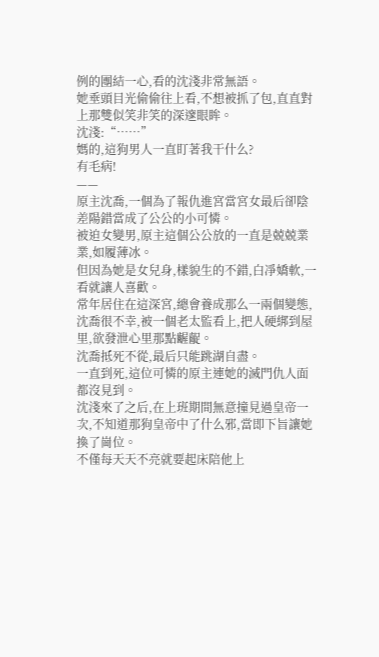例的團結一心,看的沈淺非常無語。
她垂頭目光偷偷往上看,不想被抓了包,直直對上那雙似笑非笑的深邃眼眸。
沈淺:“……”
媽的,這狗男人一直盯著我干什么?
有毛病!
——
原主沈喬,一個為了報仇進宮當宮女最后卻陰差陽錯當成了公公的小可憐。
被迫女變男,原主這個公公放的一直是兢兢業業,如履薄冰。
但因為她是女兒身,樣貌生的不錯,白凈嬌軟,一看就讓人喜歡。
常年居住在這深宮,總會養成那么一兩個變態,沈喬很不幸,被一個老太監看上,把人硬綁到屋里,欲發泄心里那點齷齪。
沈喬抵死不從,最后只能跳湖自盡。
一直到死,這位可憐的原主連她的滅門仇人面都沒見到。
沈淺來了之后,在上班期間無意撞見過皇帝一次,不知道那狗皇帝中了什么邪,當即下旨讓她換了崗位。
不僅每天天不亮就要起床陪他上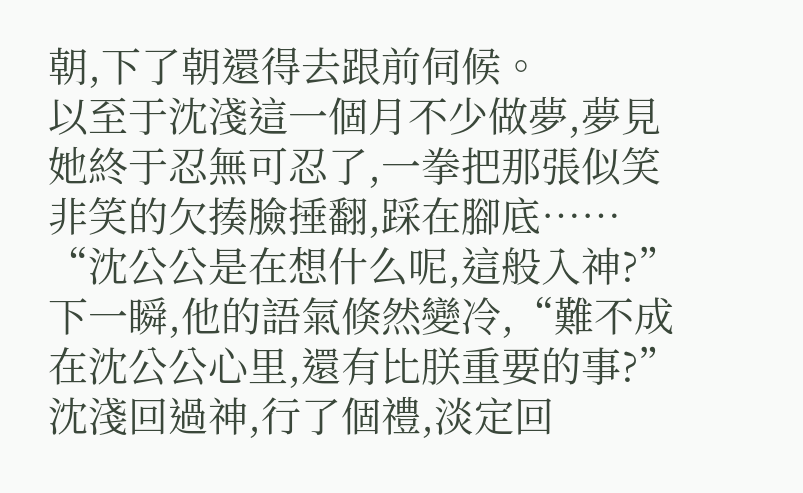朝,下了朝還得去跟前伺候。
以至于沈淺這一個月不少做夢,夢見她終于忍無可忍了,一拳把那張似笑非笑的欠揍臉捶翻,踩在腳底……
“沈公公是在想什么呢,這般入神?”下一瞬,他的語氣倏然變冷,“難不成在沈公公心里,還有比朕重要的事?”
沈淺回過神,行了個禮,淡定回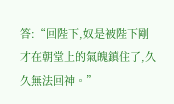答:“回陛下,奴是被陛下剛才在朝堂上的氣魄鎮住了,久久無法回神。”